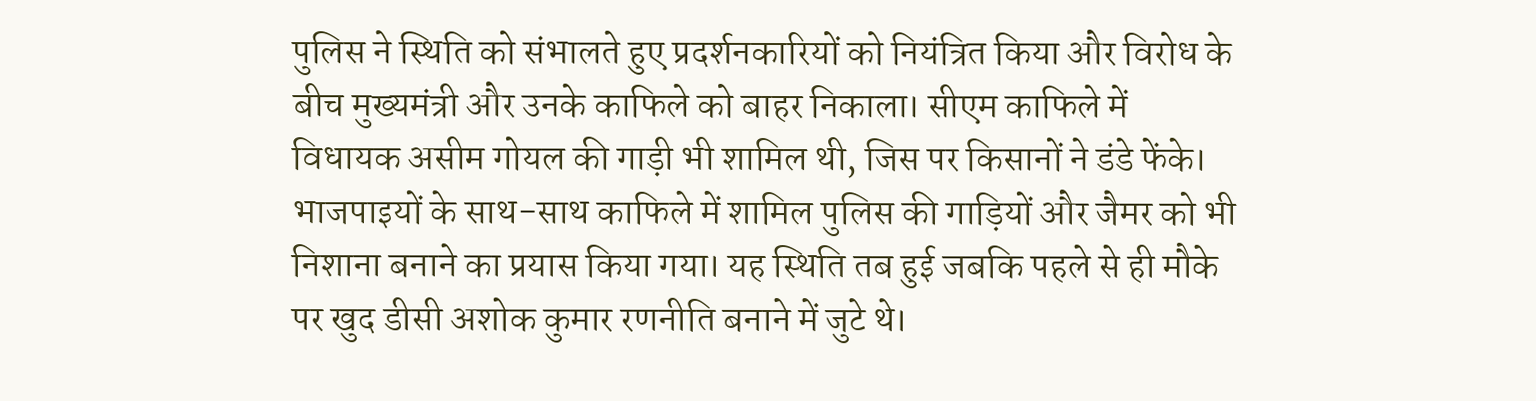पुलिस ने स्थिति को संभालते हुए प्रदर्शनकारियों को नियंत्रित किया और विरोध के बीच मुख्यमंत्री और उनके काफिले को बाहर निकाला। सीएम काफिले में विधायक असीम गोयल की गाड़ी भी शामिल थी, जिस पर किसानों ने डंडे फेंके। भाजपाइयों के साथ-साथ काफिले में शामिल पुलिस की गाड़ियों और जैमर को भी निशाना बनाने का प्रयास किया गया। यह स्थिति तब हुई जबकि पहले से ही मौके पर खुद डीसी अशोक कुमार रणनीति बनाने में जुटे थे।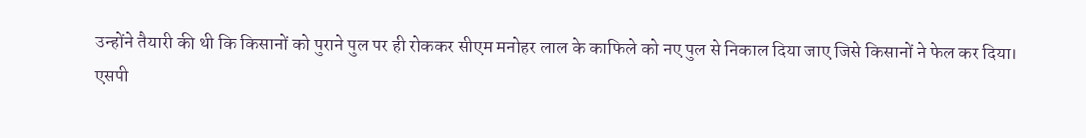उन्होंने तैयारी की थी कि किसानों को पुराने पुल पर ही रोककर सीएम मनोहर लाल के काफिले को नए पुल से निकाल दिया जाए जिसे किसानों ने फेल कर दिया।
एसपी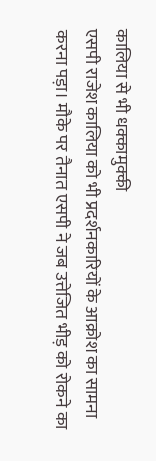कालिया से भी धक्कामुक्की
एसपी राजेश कालिया को भी प्रदर्शनकारियों के आक्रोश का सामना करना पड़ा। मौके पर तैनात एसपी ने जब उत्तेजित भीड़ को रोकने का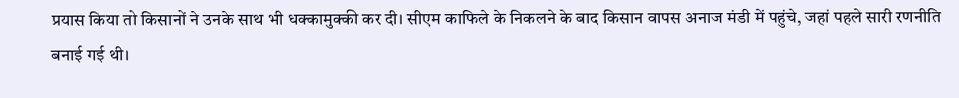प्रयास किया तो किसानों ने उनके साथ भी धक्कामुक्की कर दी। सीएम काफिले के निकलने के बाद किसान वापस अनाज मंडी में पहुंचे, जहां पहले सारी रणनीति बनाई गई थी।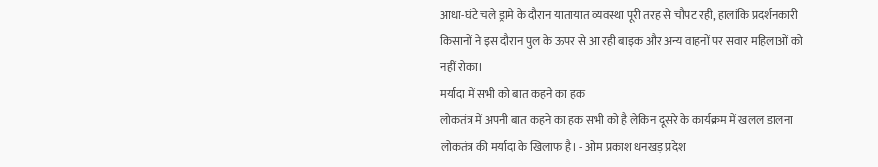आधा-घंटे चले ड्रामे के दौरान यातायात व्यवस्था पूरी तरह से चौपट रही, हालांकि प्रदर्शनकारी किसानों ने इस दौरान पुल के ऊपर से आ रही बाइक और अन्य वाहनों पर सवार महिलाओं को नहीं रोका।
मर्यादा में सभी को बात कहने का हक
लोकतंत्र में अपनी बात कहने का हक सभी को है लेकिन दूसरे के कार्यक्रम में खलल डालना लोकतंत्र की मर्यादा के खिलाफ है। - ओम प्रकाश धनखड़ प्रदेश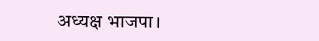अध्यक्ष भाजपा।